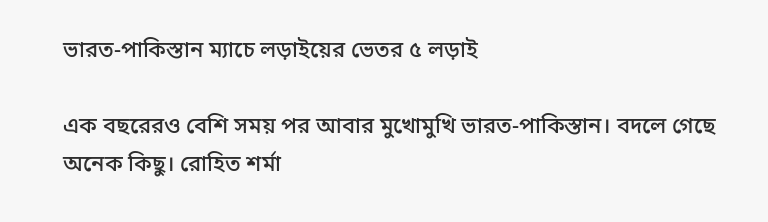ভারত-পাকিস্তান ম্যাচে লড়াইয়ের ভেতর ৫ লড়াই

এক বছরেরও বেশি সময় পর আবার মুখোমুখি ভারত-পাকিস্তান। বদলে গেছে অনেক কিছু। রোহিত শর্মা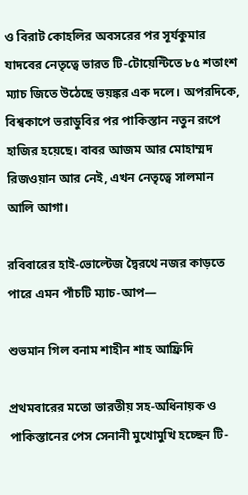ও বিরাট কোহলির অবসরের পর সূর্যকুমার যাদবের নেতৃত্বে ভারত টি-টোয়েন্টিতে ৮৫ শতাংশ ম্যাচ জিতে উঠেছে ভয়ঙ্কর এক দলে। অপরদিকে, বিশ্বকাপে ভরাডুবির পর পাকিস্তান নতুন রূপে হাজির হয়েছে। বাবর আজম আর মোহাম্মদ রিজওয়ান আর নেই, এখন নেতৃত্বে সালমান আলি আগা।

রবিবারের হাই-ভোল্টেজ দ্বৈরথে নজর কাড়তে পারে এমন পাঁচটি ম্যাচ-আপ—

শুভমান গিল বনাম শাহীন শাহ আফ্রিদি

প্রথমবারের মতো ভারতীয় সহ-অধিনায়ক ও পাকিস্তানের পেস সেনানী মুখোমুখি হচ্ছেন টি-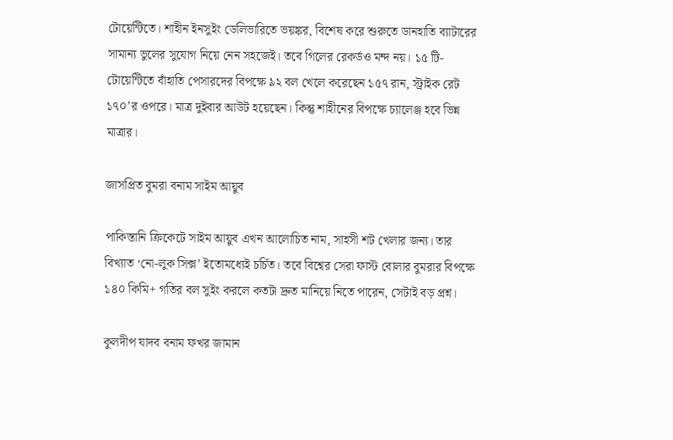টোয়েন্টিতে। শাহীন ইনসুইং ডেলিভারিতে ভয়ঙ্কর, বিশেষ করে শুরুতে ডানহাতি ব্যাটারের সামান্য ভুলের সুযোগ নিয়ে নেন সহজেই। তবে গিলের রেকর্ডও মন্দ নয়। ১৫ টি-টোয়েন্টিতে বাঁহাতি পেসারদের বিপক্ষে ৯২ বল খেলে করেছেন ১৫৭ রান, স্ট্রাইক রেট ১৭০’র ওপরে। মাত্র দুইবার আউট হয়েছেন। কিন্তু শাহীনের বিপক্ষে চ্যালেঞ্জ হবে ভিন্ন মাত্রার।

জাসপ্রিত বুমরা বনাম সাইম আয়ুব

পাকিস্তানি ক্রিকেটে সাইম আয়ুব এখন আলোচিত নাম, সাহসী শট খেলার জন্য। তার বিখ্যাত ‘নো-লুক সিক্স’ ইতোমধ্যেই চর্চিত। তবে বিশ্বের সেরা ফাস্ট বোলার বুমরার বিপক্ষে ১৪০ কিমি+ গতির বল সুইং করলে কতটা দ্রুত মানিয়ে নিতে পারেন, সেটাই বড় প্রশ্ন।

কুলদীপ যাদব বনাম ফখর জামান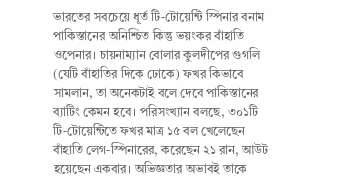ভারতের সবচেয়ে ধূর্ত টি-টোয়েন্টি স্পিনার বনাম পাকিস্তানের অনিশ্চিত কিন্তু ভয়ংকর বাঁহাতি ওপেনার। চায়নাম্যান বোলার কুলদীপের গুগলি (যেটি বাঁহাতির দিকে ঢোকে) ফখর কিভাবে সামলান, তা অনেকটাই বলে দেবে পাকিস্তানের ব্যাটিং কেমন হবে। পরিসংখ্যান বলছে, ৩০১টি টি-টোয়েন্টিতে ফখর মাত্র ১৫ বল খেলেছেন বাঁহাতি লেগ-স্পিনারের, করেছেন ২১ রান, আউট হয়েছেন একবার। অভিজ্ঞতার অভাবই তাকে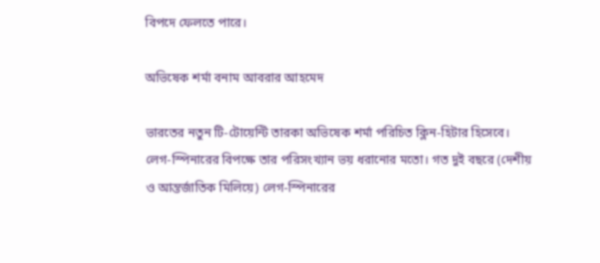বিপদে ফেলতে পারে।

অভিষেক শর্মা বনাম আবরার আহমেদ

ভারতের নতুন টি-টোয়েন্টি তারকা অভিষেক শর্মা পরিচিত ক্লিন-হিটার হিসেবে। লেগ-স্পিনারের বিপক্ষে তার পরিসংখ্যান ভয় ধরানোর মতো। গত দুই বছরে (দেশীয় ও আন্তর্জাতিক মিলিয়ে) লেগ-স্পিনারের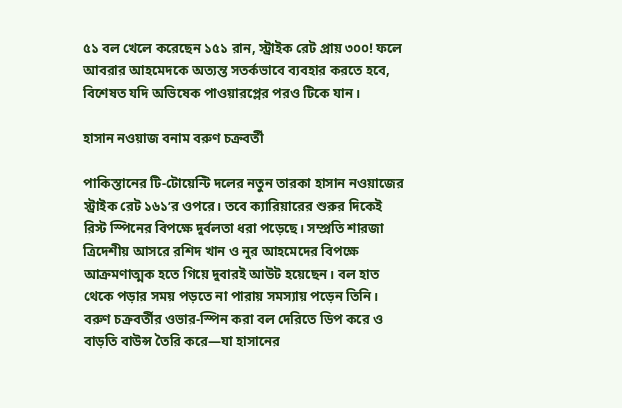৫১ বল খেলে করেছেন ১৫১ রান, স্ট্রাইক রেট প্রায় ৩০০! ফলে আবরার আহমেদকে অত্যন্ত সতর্কভাবে ব্যবহার করতে হবে, বিশেষত যদি অভিষেক পাওয়ারপ্লের পরও টিকে যান।

হাসান নওয়াজ বনাম বরুণ চক্রবর্তী

পাকিস্তানের টি-টোয়েন্টি দলের নতুন তারকা হাসান নওয়াজের স্ট্রাইক রেট ১৬১’র ওপরে। তবে ক্যারিয়ারের শুরুর দিকেই রিস্ট স্পিনের বিপক্ষে দুর্বলতা ধরা পড়েছে। সম্প্রতি শারজা ত্রিদেশীয় আসরে রশিদ খান ও নুর আহমেদের বিপক্ষে আক্রমণাত্মক হতে গিয়ে দুবারই আউট হয়েছেন। বল হাত থেকে পড়ার সময় পড়তে না পারায় সমস্যায় পড়েন তিনি। বরুণ চক্রবর্তীর ওভার-স্পিন করা বল দেরিতে ডিপ করে ও বাড়তি বাউন্স তৈরি করে—যা হাসানের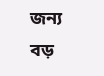জন্য বড়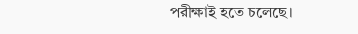পরীক্ষাই হতে চলেছে।